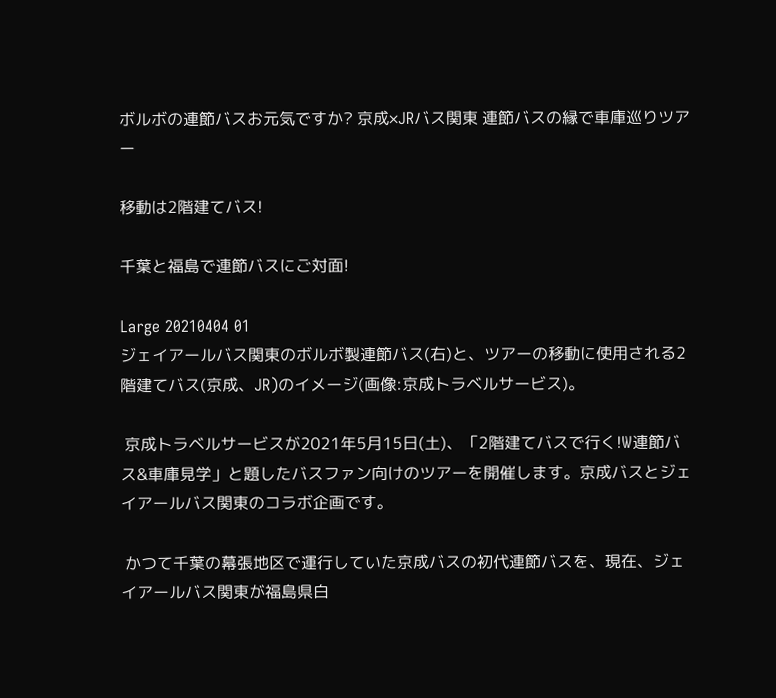ボルボの連節バスお元気ですか? 京成×JRバス関東 連節バスの縁で車庫巡りツアー

移動は2階建てバス!

千葉と福島で連節バスにご対面!

Large 20210404 01
ジェイアールバス関東のボルボ製連節バス(右)と、ツアーの移動に使用される2階建てバス(京成、JR)のイメージ(画像:京成トラベルサービス)。

 京成トラベルサービスが2021年5月15日(土)、「2階建てバスで行く!W連節バス&車庫見学」と題したバスファン向けのツアーを開催します。京成バスとジェイアールバス関東のコラボ企画です。

 かつて千葉の幕張地区で運行していた京成バスの初代連節バスを、現在、ジェイアールバス関東が福島県白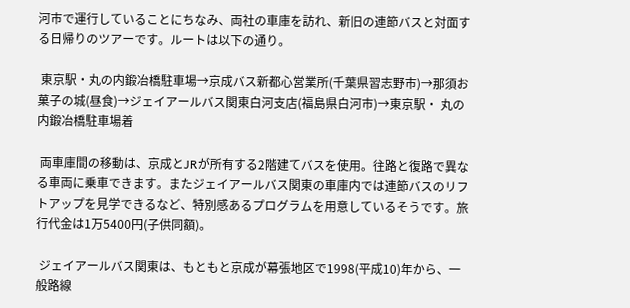河市で運行していることにちなみ、両社の車庫を訪れ、新旧の連節バスと対面する日帰りのツアーです。ルートは以下の通り。

 東京駅・丸の内鍛冶橋駐車場→京成バス新都心営業所(千葉県習志野市)→那須お菓子の城(昼食)→ジェイアールバス関東白河支店(福島県白河市)→東京駅・ 丸の内鍛冶橋駐車場着

 両車庫間の移動は、京成とJRが所有する2階建てバスを使用。往路と復路で異なる車両に乗車できます。またジェイアールバス関東の車庫内では連節バスのリフトアップを見学できるなど、特別感あるプログラムを用意しているそうです。旅行代金は1万5400円(子供同額)。

 ジェイアールバス関東は、もともと京成が幕張地区で1998(平成10)年から、一般路線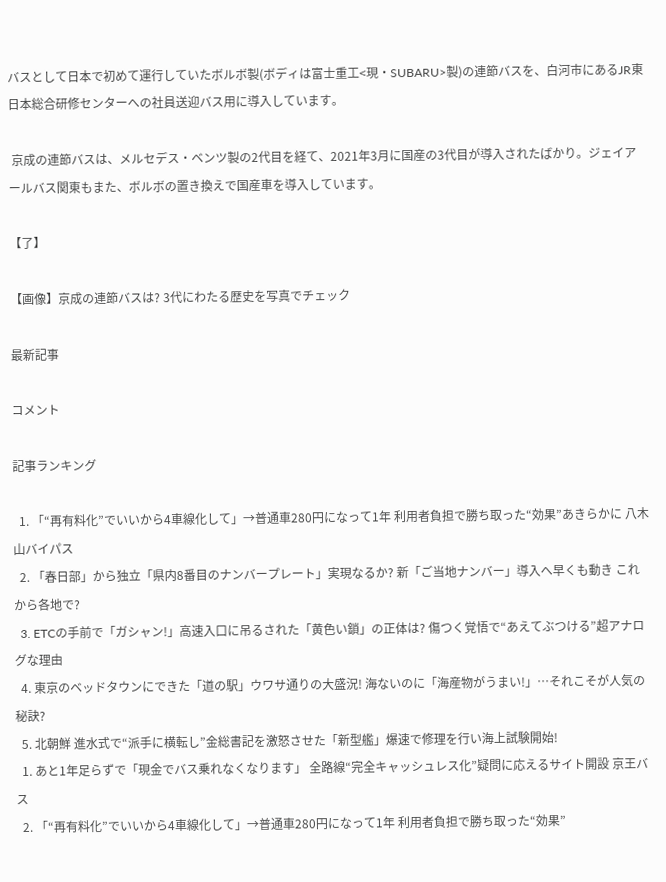バスとして日本で初めて運行していたボルボ製(ボディは富士重工<現・SUBARU>製)の連節バスを、白河市にあるJR東日本総合研修センターへの社員送迎バス用に導入しています。

 京成の連節バスは、メルセデス・ベンツ製の2代目を経て、2021年3月に国産の3代目が導入されたばかり。ジェイアールバス関東もまた、ボルボの置き換えで国産車を導入しています。

【了】

【画像】京成の連節バスは? 3代にわたる歴史を写真でチェック

最新記事

コメント

記事ランキング

  1. 「“再有料化”でいいから4車線化して」→普通車280円になって1年 利用者負担で勝ち取った“効果”あきらかに 八木山バイパス
  2. 「春日部」から独立「県内8番目のナンバープレート」実現なるか? 新「ご当地ナンバー」導入へ早くも動き これから各地で?
  3. ETCの手前で「ガシャン!」高速入口に吊るされた「黄色い鎖」の正体は? 傷つく覚悟で“あえてぶつける”超アナログな理由
  4. 東京のベッドタウンにできた「道の駅」ウワサ通りの大盛況! 海ないのに「海産物がうまい!」…それこそが人気の秘訣?
  5. 北朝鮮 進水式で“派手に横転し”金総書記を激怒させた「新型艦」爆速で修理を行い海上試験開始!
  1. あと1年足らずで「現金でバス乗れなくなります」 全路線“完全キャッシュレス化”疑問に応えるサイト開設 京王バス
  2. 「“再有料化”でいいから4車線化して」→普通車280円になって1年 利用者負担で勝ち取った“効果”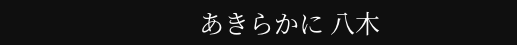あきらかに 八木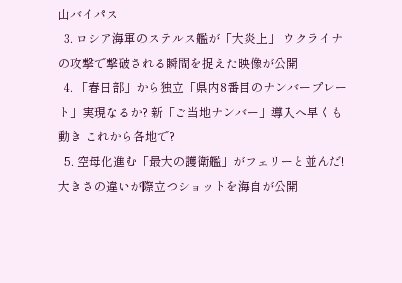山バイパス
  3. ロシア海軍のステルス艦が「大炎上」 ウクライナの攻撃で撃破される瞬間を捉えた映像が公開
  4. 「春日部」から独立「県内8番目のナンバープレート」実現なるか? 新「ご当地ナンバー」導入へ早くも動き これから各地で?
  5. 空母化進む「最大の護衛艦」がフェリーと並んだ! 大きさの違いが際立つショットを海自が公開